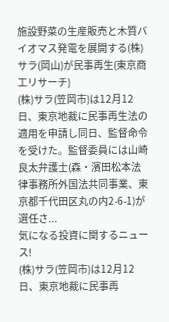施設野菜の生産販売と木質バイオマス発電を展開する(株)サラ(岡山)が民事再生(東京商工リサーチ)
(株)サラ(笠岡市)は12月12日、東京地裁に民事再生法の適用を申請し同日、監督命令を受けた。監督委員には山崎良太弁護士(森・濱田松本法律事務所外国法共同事業、東京都千代田区丸の内2-6-1)が選任さ...
気になる投資に関するニュース!
(株)サラ(笠岡市)は12月12日、東京地裁に民事再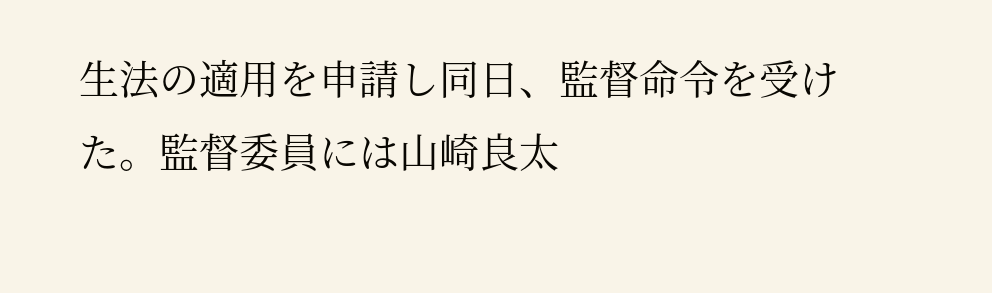生法の適用を申請し同日、監督命令を受けた。監督委員には山崎良太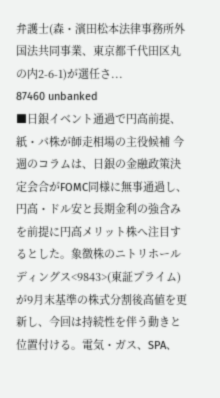弁護士(森・濱田松本法律事務所外国法共同事業、東京都千代田区丸の内2-6-1)が選任さ...
87460 unbanked
■日銀イベント通過で円高前提、紙・パ株が師走相場の主役候補 今週のコラムは、日銀の金融政策決定会合がFOMC同様に無事通過し、円高・ドル安と長期金利の強含みを前提に円高メリット株へ注目するとした。象徴株のニトリホールディングス<9843>(東証プライム)が9月末基準の株式分割後高値を更新し、今回は持続性を伴う動きと位置付ける。電気・ガス、SPA、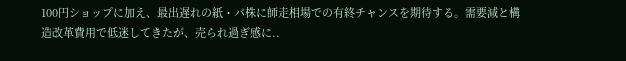100円ショップに加え、最出遅れの紙・パ株に師走相場での有終チャンスを期待する。需要減と構造改革費用で低迷してきたが、売られ過ぎ感に..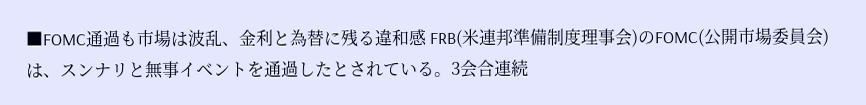■FOMC通過も市場は波乱、金利と為替に残る違和感 FRB(米連邦準備制度理事会)のFOMC(公開市場委員会)は、スンナリと無事イベントを通過したとされている。3会合連続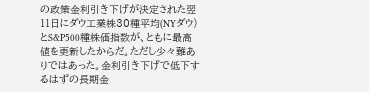の政策金利引き下げが決定された翌11日にダウ工業株30種平均(NYダウ)とS&P500種株価指数が、ともに最高値を更新したからだ。ただし少々難ありではあった。金利引き下げで低下するはずの長期金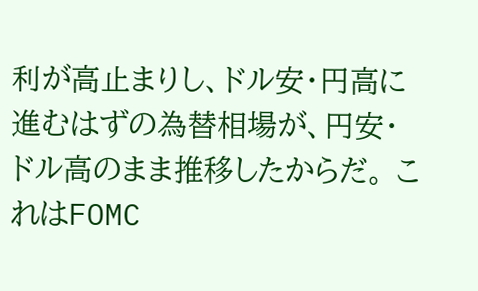利が高止まりし、ドル安・円高に進むはずの為替相場が、円安・ドル高のまま推移したからだ。 これはFOMC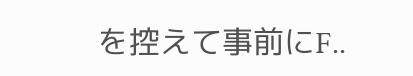を控えて事前にF..